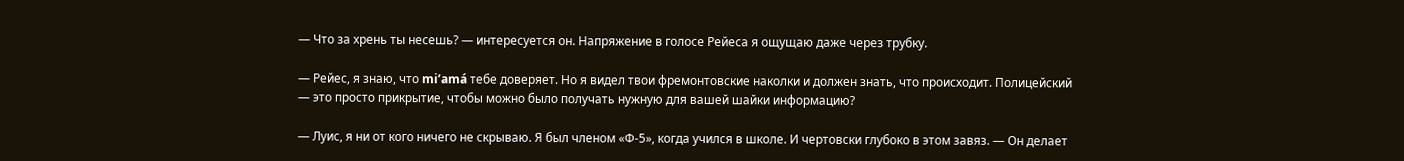— Что за хрень ты несешь? — интересуется он. Напряжение в голосе Рейеса я ощущаю даже через трубку.

— Рейес, я знаю, что mi’amá тебе доверяет. Но я видел твои фремонтовские наколки и должен знать, что происходит. Полицейский — это просто прикрытие, чтобы можно было получать нужную для вашей шайки информацию?

— Луис, я ни от кого ничего не скрываю. Я был членом «Ф-5», когда учился в школе. И чертовски глубоко в этом завяз. — Он делает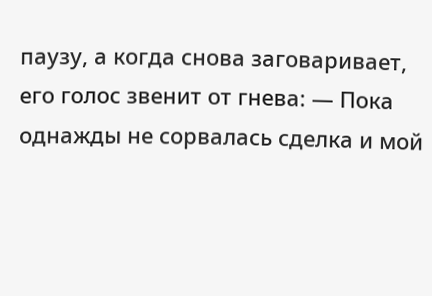паузу, а когда снова заговаривает, его голос звенит от гнева: — Пока однажды не сорвалась сделка и мой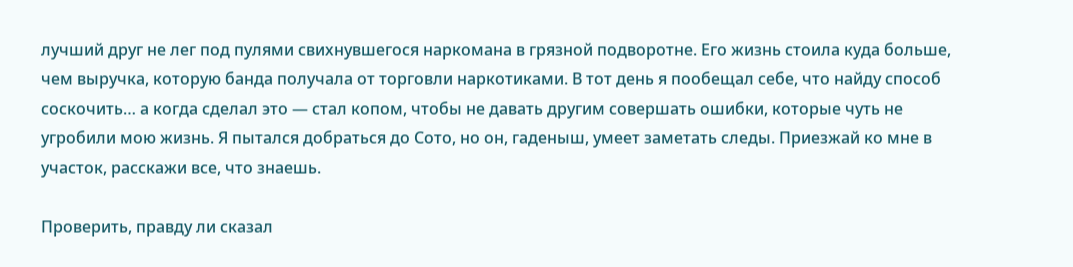лучший друг не лег под пулями свихнувшегося наркомана в грязной подворотне. Его жизнь стоила куда больше, чем выручка, которую банда получала от торговли наркотиками. В тот день я пообещал себе, что найду способ соскочить… а когда сделал это — стал копом, чтобы не давать другим совершать ошибки, которые чуть не угробили мою жизнь. Я пытался добраться до Сото, но он, гаденыш, умеет заметать следы. Приезжай ко мне в участок, расскажи все, что знаешь.

Проверить, правду ли сказал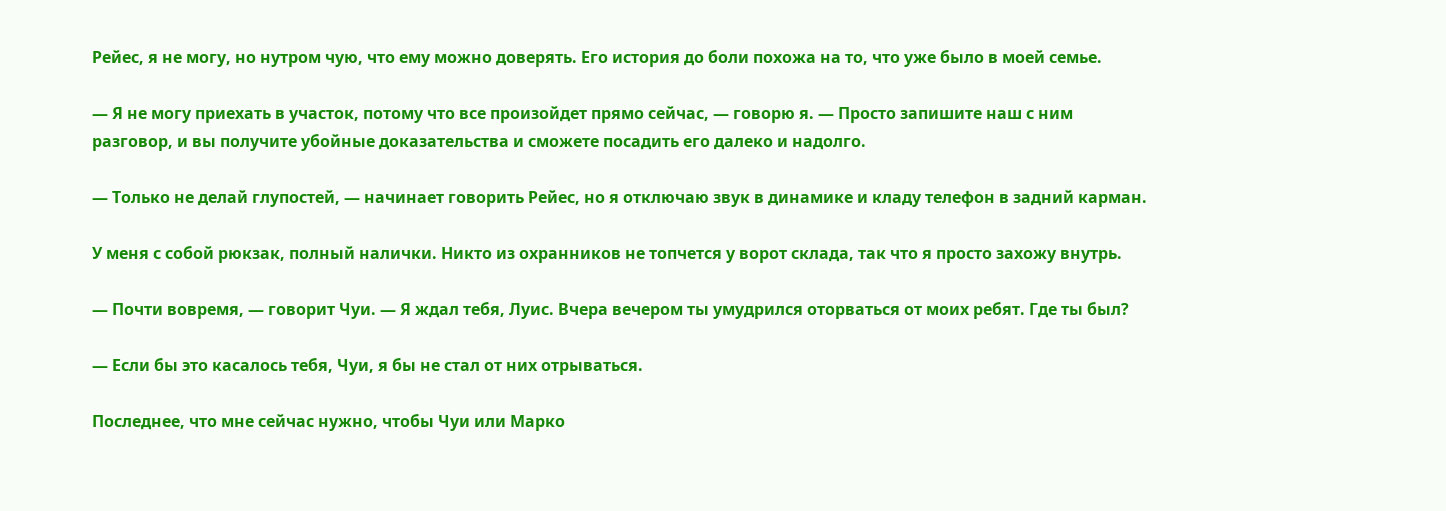Рейес, я не могу, но нутром чую, что ему можно доверять. Его история до боли похожа на то, что уже было в моей семье.

— Я не могу приехать в участок, потому что все произойдет прямо сейчас, — говорю я. — Просто запишите наш с ним разговор, и вы получите убойные доказательства и сможете посадить его далеко и надолго.

— Только не делай глупостей, — начинает говорить Рейес, но я отключаю звук в динамике и кладу телефон в задний карман.

У меня с собой рюкзак, полный налички. Никто из охранников не топчется у ворот склада, так что я просто захожу внутрь.

— Почти вовремя, — говорит Чуи. — Я ждал тебя, Луис. Вчера вечером ты умудрился оторваться от моих ребят. Где ты был?

— Если бы это касалось тебя, Чуи, я бы не стал от них отрываться.

Последнее, что мне сейчас нужно, чтобы Чуи или Марко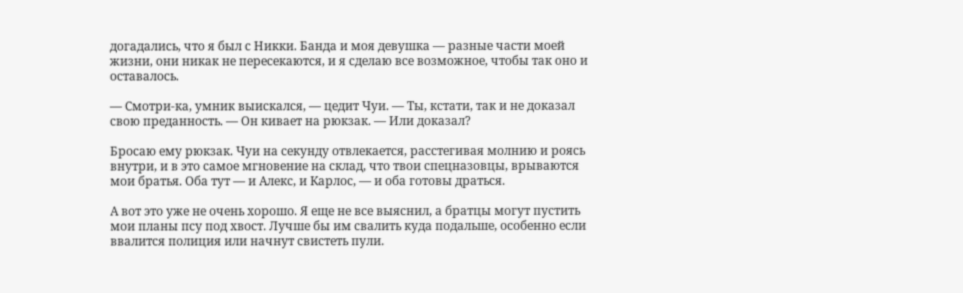догадались, что я был с Никки. Банда и моя девушка — разные части моей жизни, они никак не пересекаются, и я сделаю все возможное, чтобы так оно и оставалось.

— Смотри-ка, умник выискался, — цедит Чуи. — Ты, кстати, так и не доказал свою преданность. — Он кивает на рюкзак. — Или доказал?

Бросаю ему рюкзак. Чуи на секунду отвлекается, расстегивая молнию и роясь внутри, и в это самое мгновение на склад, что твои спецназовцы, врываются мои братья. Оба тут — и Алекс, и Карлос, — и оба готовы драться.

А вот это уже не очень хорошо. Я еще не все выяснил, а братцы могут пустить мои планы псу под хвост. Лучше бы им свалить куда подальше, особенно если ввалится полиция или начнут свистеть пули.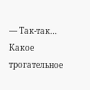— Так-так… Какое трогательное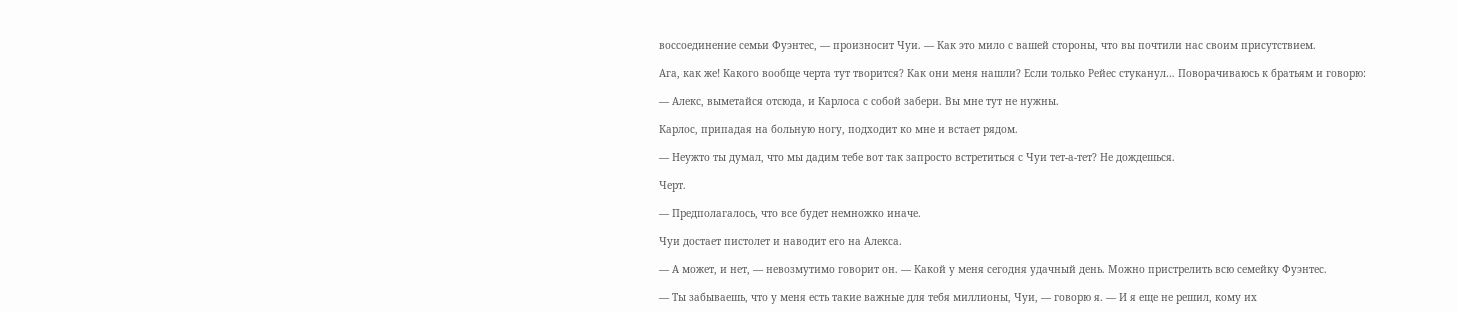воссоединение семьи Фуэнтес, — произносит Чуи. — Как это мило с вашей стороны, что вы почтили нас своим присутствием.

Ага, как же! Какого вообще черта тут творится? Как они меня нашли? Если только Рейес стуканул… Поворачиваюсь к братьям и говорю:

— Алекс, выметайся отсюда, и Карлоса с собой забери. Вы мне тут не нужны.

Карлос, припадая на больную ногу, подходит ко мне и встает рядом.

— Неужто ты думал, что мы дадим тебе вот так запросто встретиться с Чуи тет-а-тет? Не дождешься.

Черт.

— Предполагалось, что все будет немножко иначе.

Чуи достает пистолет и наводит его на Алекса.

— А может, и нет, — невозмутимо говорит он. — Какой у меня сегодня удачный день. Можно пристрелить всю семейку Фуэнтес.

— Ты забываешь, что у меня есть такие важные для тебя миллионы, Чуи, — говорю я. — И я еще не решил, кому их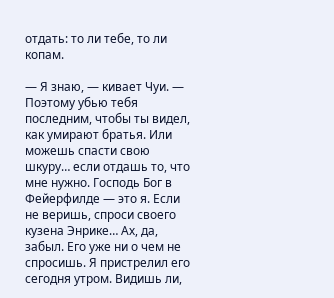отдать: то ли тебе, то ли копам.

— Я знаю, — кивает Чуи. — Поэтому убью тебя последним, чтобы ты видел, как умирают братья. Или можешь спасти свою шкуру… если отдашь то, что мне нужно. Господь Бог в Фейерфилде — это я. Если не веришь, спроси своего кузена Энрике… Ах, да, забыл. Его уже ни о чем не спросишь. Я пристрелил его сегодня утром. Видишь ли,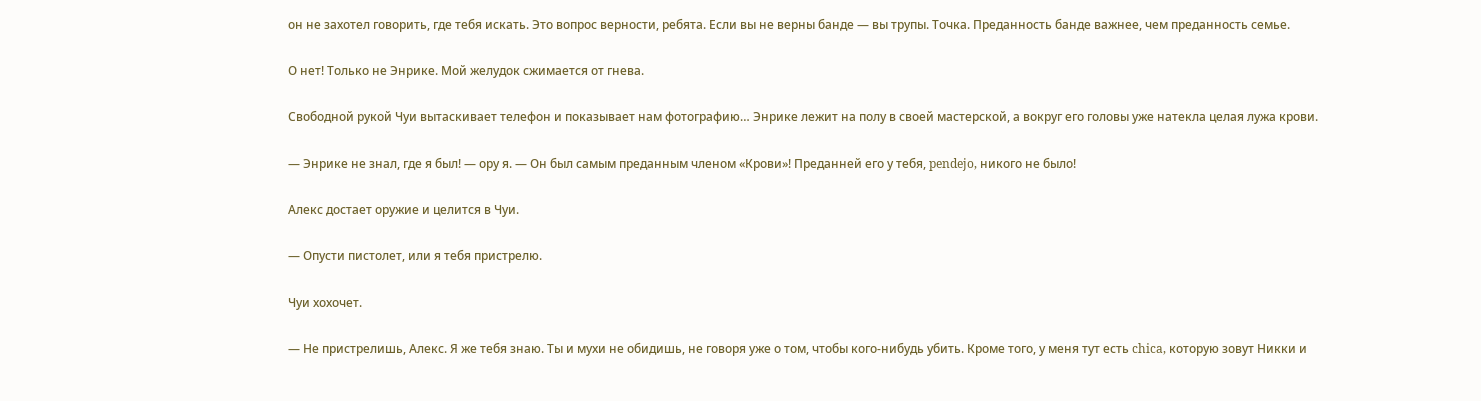он не захотел говорить, где тебя искать. Это вопрос верности, ребята. Если вы не верны банде — вы трупы. Точка. Преданность банде важнее, чем преданность семье.

О нет! Только не Энрике. Мой желудок сжимается от гнева.

Свободной рукой Чуи вытаскивает телефон и показывает нам фотографию… Энрике лежит на полу в своей мастерской, а вокруг его головы уже натекла целая лужа крови.

— Энрике не знал, где я был! — ору я. — Он был самым преданным членом «Крови»! Преданней его у тебя, pendejo, никого не было!

Алекс достает оружие и целится в Чуи.

— Опусти пистолет, или я тебя пристрелю.

Чуи хохочет.

— Не пристрелишь, Алекс. Я же тебя знаю. Ты и мухи не обидишь, не говоря уже о том, чтобы кого-нибудь убить. Кроме того, у меня тут есть chica, которую зовут Никки и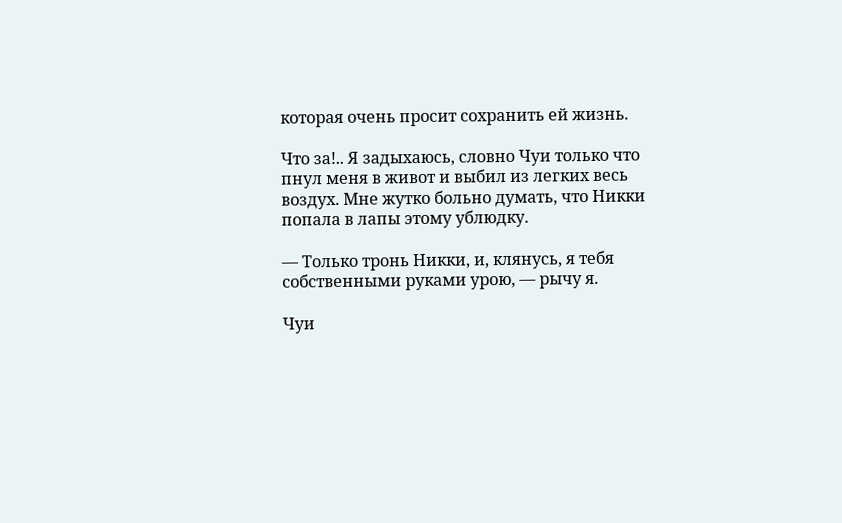которая очень просит сохранить ей жизнь.

Что за!.. Я задыхаюсь, словно Чуи только что пнул меня в живот и выбил из легких весь воздух. Мне жутко больно думать, что Никки попала в лапы этому ублюдку.

— Только тронь Никки, и, клянусь, я тебя собственными руками урою, — рычу я.

Чуи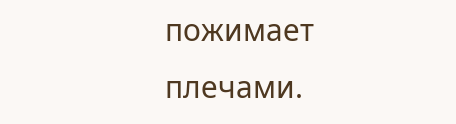пожимает плечами.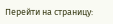Перейти на страницу: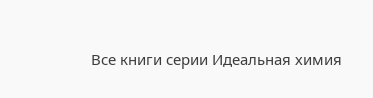Все книги серии Идеальная химия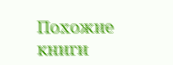Похожие книги